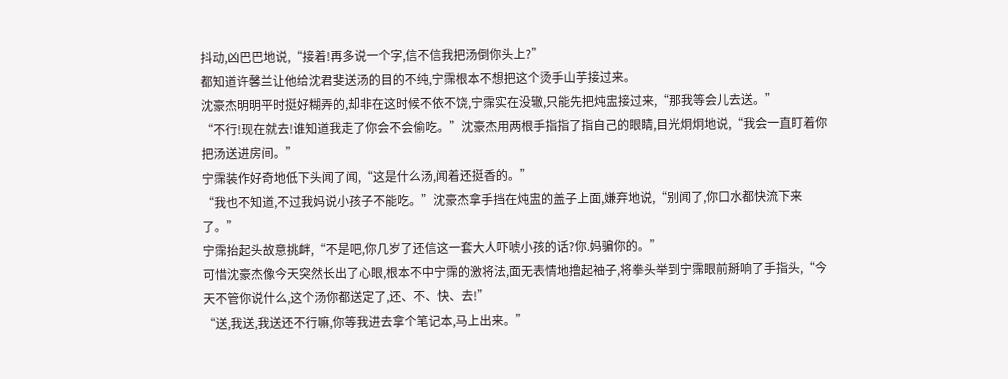抖动,凶巴巴地说,“接着!再多说一个字,信不信我把汤倒你头上?”
都知道许馨兰让他给沈君斐送汤的目的不纯,宁霈根本不想把这个烫手山芋接过来。
沈豪杰明明平时挺好糊弄的,却非在这时候不依不饶,宁霈实在没辙,只能先把炖盅接过来,“那我等会儿去送。”
“不行!现在就去!谁知道我走了你会不会偷吃。”沈豪杰用两根手指指了指自己的眼睛,目光炯炯地说,“我会一直盯着你把汤送进房间。”
宁霈装作好奇地低下头闻了闻,“这是什么汤,闻着还挺香的。”
“我也不知道,不过我妈说小孩子不能吃。”沈豪杰拿手挡在炖盅的盖子上面,嫌弃地说,“别闻了,你口水都快流下来了。”
宁霈抬起头故意挑衅,“不是吧,你几岁了还信这一套大人吓唬小孩的话?你.妈骗你的。”
可惜沈豪杰像今天突然长出了心眼,根本不中宁霈的激将法,面无表情地撸起袖子,将拳头举到宁霈眼前掰响了手指头,“今天不管你说什么,这个汤你都送定了,还、不、快、去!”
“送,我送,我送还不行嘛,你等我进去拿个笔记本,马上出来。”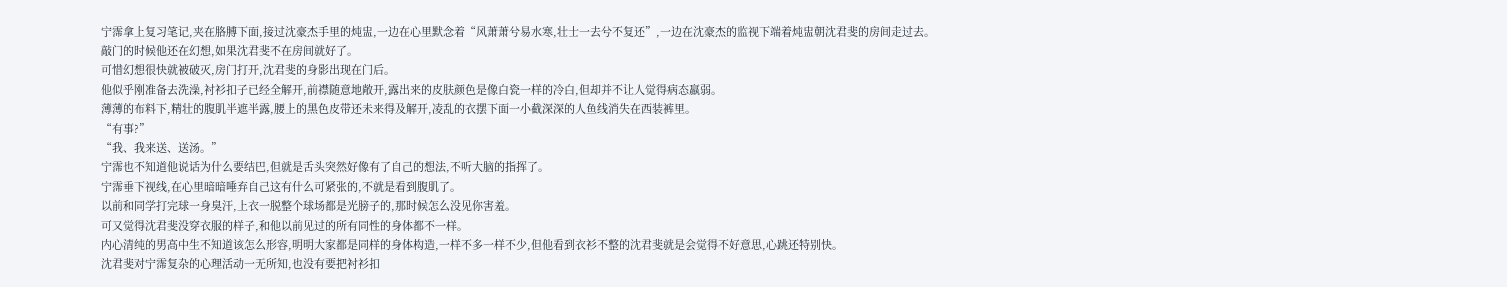宁霈拿上复习笔记,夹在胳膊下面,接过沈豪杰手里的炖盅,一边在心里默念着“风萧萧兮易水寒,壮士一去兮不复还”,一边在沈豪杰的监视下端着炖盅朝沈君斐的房间走过去。
敲门的时候他还在幻想,如果沈君斐不在房间就好了。
可惜幻想很快就被破灭,房门打开,沈君斐的身影出现在门后。
他似乎刚准备去洗澡,衬衫扣子已经全解开,前襟随意地敞开,露出来的皮肤颜色是像白瓷一样的冷白,但却并不让人觉得病态羸弱。
薄薄的布料下,精壮的腹肌半遮半露,腰上的黑色皮带还未来得及解开,凌乱的衣摆下面一小截深深的人鱼线消失在西装裤里。
“有事?”
“我、我来送、送汤。”
宁霈也不知道他说话为什么要结巴,但就是舌头突然好像有了自己的想法,不听大脑的指挥了。
宁霈垂下视线,在心里暗暗唾弃自己这有什么可紧张的,不就是看到腹肌了。
以前和同学打完球一身臭汗,上衣一脱整个球场都是光膀子的,那时候怎么没见你害羞。
可又觉得沈君斐没穿衣服的样子,和他以前见过的所有同性的身体都不一样。
内心清纯的男高中生不知道该怎么形容,明明大家都是同样的身体构造,一样不多一样不少,但他看到衣衫不整的沈君斐就是会觉得不好意思,心跳还特别快。
沈君斐对宁霈复杂的心理活动一无所知,也没有要把衬衫扣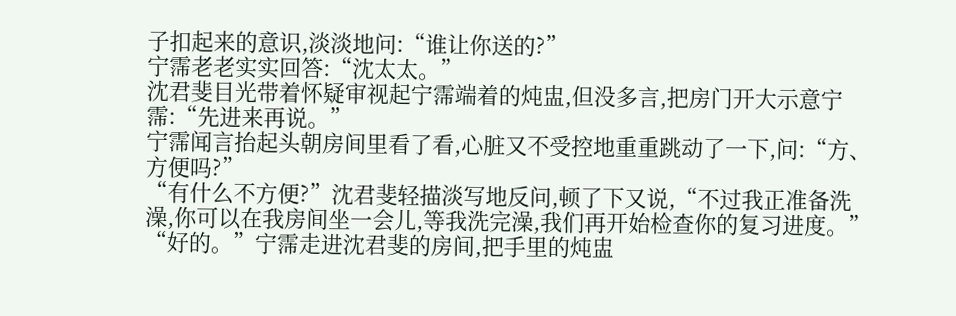子扣起来的意识,淡淡地问:“谁让你送的?”
宁霈老老实实回答:“沈太太。”
沈君斐目光带着怀疑审视起宁霈端着的炖盅,但没多言,把房门开大示意宁霈:“先进来再说。”
宁霈闻言抬起头朝房间里看了看,心脏又不受控地重重跳动了一下,问:“方、方便吗?”
“有什么不方便?”沈君斐轻描淡写地反问,顿了下又说,“不过我正准备洗澡,你可以在我房间坐一会儿,等我洗完澡,我们再开始检查你的复习进度。”
“好的。”宁霈走进沈君斐的房间,把手里的炖盅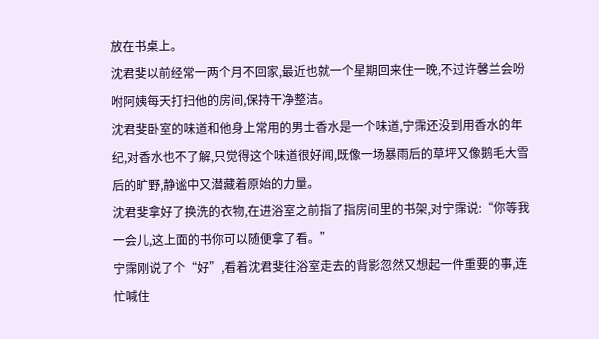放在书桌上。
沈君斐以前经常一两个月不回家,最近也就一个星期回来住一晚,不过许馨兰会吩咐阿姨每天打扫他的房间,保持干净整洁。
沈君斐卧室的味道和他身上常用的男士香水是一个味道,宁霈还没到用香水的年纪,对香水也不了解,只觉得这个味道很好闻,既像一场暴雨后的草坪又像鹅毛大雪后的旷野,静谧中又潜藏着原始的力量。
沈君斐拿好了换洗的衣物,在进浴室之前指了指房间里的书架,对宁霈说:“你等我一会儿,这上面的书你可以随便拿了看。”
宁霈刚说了个“好”,看着沈君斐往浴室走去的背影忽然又想起一件重要的事,连忙喊住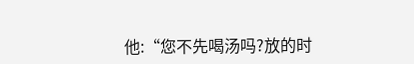他:“您不先喝汤吗?放的时